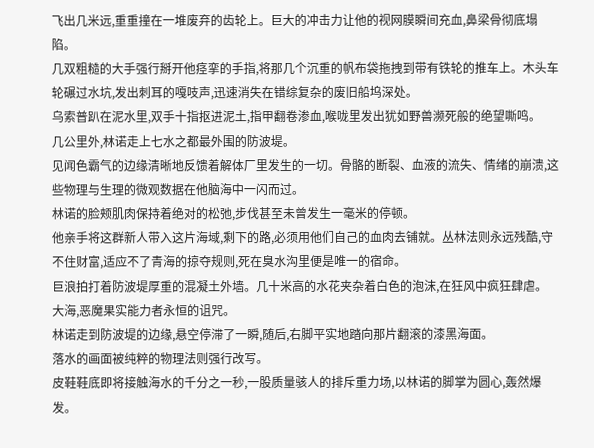飞出几米远,重重撞在一堆废弃的齿轮上。巨大的冲击力让他的视网膜瞬间充血,鼻梁骨彻底塌陷。
几双粗糙的大手强行掰开他痉挛的手指,将那几个沉重的帆布袋拖拽到带有铁轮的推车上。木头车轮碾过水坑,发出刺耳的嘎吱声,迅速消失在错综复杂的废旧船坞深处。
乌索普趴在泥水里,双手十指抠进泥土,指甲翻卷渗血,喉咙里发出犹如野兽濒死般的绝望嘶鸣。
几公里外,林诺走上七水之都最外围的防波堤。
见闻色霸气的边缘清晰地反馈着解体厂里发生的一切。骨骼的断裂、血液的流失、情绪的崩溃,这些物理与生理的微观数据在他脑海中一闪而过。
林诺的脸颊肌肉保持着绝对的松弛,步伐甚至未曾发生一毫米的停顿。
他亲手将这群新人带入这片海域,剩下的路,必须用他们自己的血肉去铺就。丛林法则永远残酷,守不住财富,适应不了青海的掠夺规则,死在臭水沟里便是唯一的宿命。
巨浪拍打着防波堤厚重的混凝土外墙。几十米高的水花夹杂着白色的泡沫,在狂风中疯狂肆虐。
大海,恶魔果实能力者永恒的诅咒。
林诺走到防波堤的边缘,悬空停滞了一瞬,随后,右脚平实地踏向那片翻滚的漆黑海面。
落水的画面被纯粹的物理法则强行改写。
皮鞋鞋底即将接触海水的千分之一秒,一股质量骇人的排斥重力场,以林诺的脚掌为圆心,轰然爆发。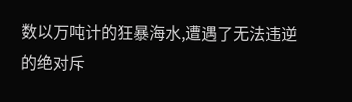数以万吨计的狂暴海水,遭遇了无法违逆的绝对斥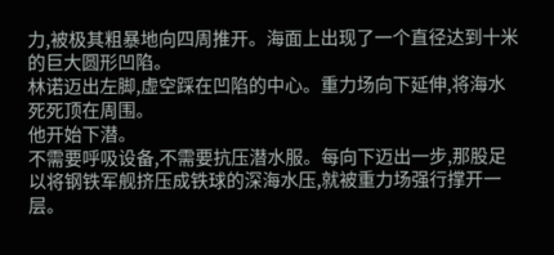力,被极其粗暴地向四周推开。海面上出现了一个直径达到十米的巨大圆形凹陷。
林诺迈出左脚,虚空踩在凹陷的中心。重力场向下延伸,将海水死死顶在周围。
他开始下潜。
不需要呼吸设备,不需要抗压潜水服。每向下迈出一步,那股足以将钢铁军舰挤压成铁球的深海水压,就被重力场强行撑开一层。